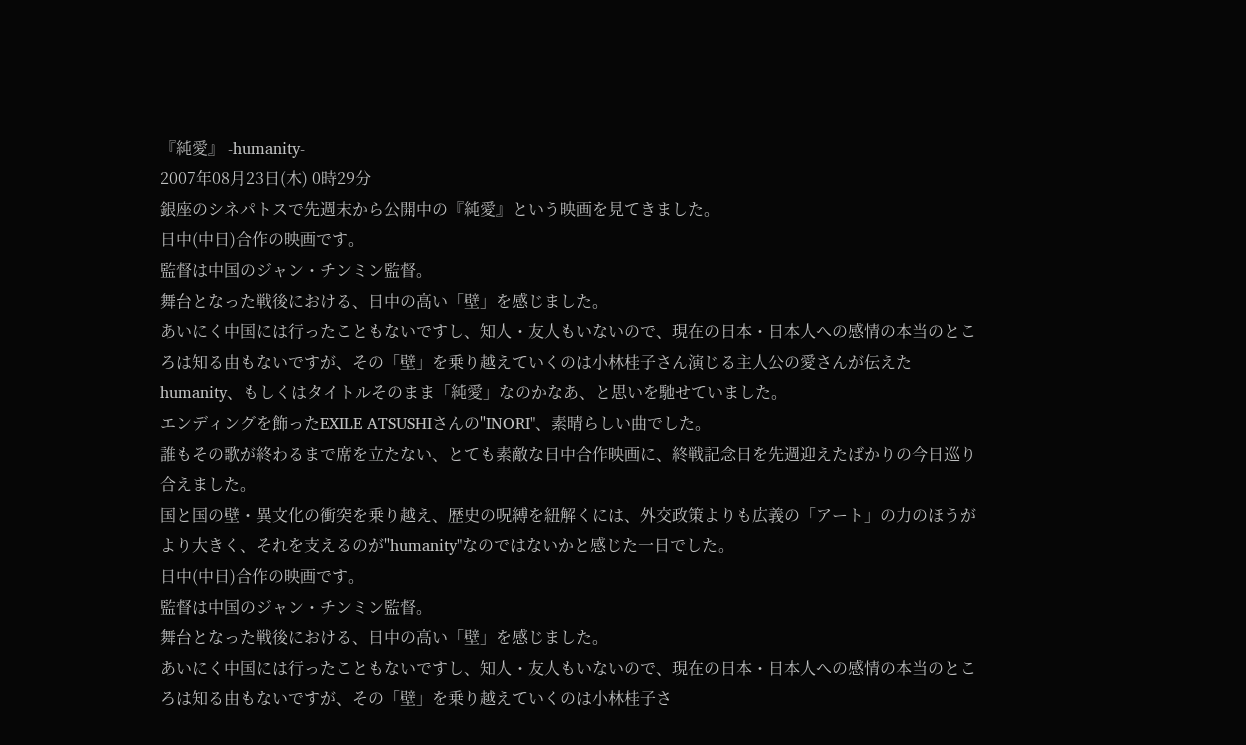『純愛』 -humanity-
2007年08月23日(木) 0時29分
銀座のシネパトスで先週末から公開中の『純愛』という映画を見てきました。
日中(中日)合作の映画です。
監督は中国のジャン・チンミン監督。
舞台となった戦後における、日中の高い「壁」を感じました。
あいにく中国には行ったこともないですし、知人・友人もいないので、現在の日本・日本人への感情の本当のところは知る由もないですが、その「壁」を乗り越えていくのは小林桂子さん演じる主人公の愛さんが伝えたhumanity、もしくはタイトルそのまま「純愛」なのかなあ、と思いを馳せていました。
エンディングを飾ったEXILE ATSUSHIさんの"INORI"、素晴らしい曲でした。
誰もその歌が終わるまで席を立たない、とても素敵な日中合作映画に、終戦記念日を先週迎えたばかりの今日巡り合えました。
国と国の壁・異文化の衝突を乗り越え、歴史の呪縛を紐解くには、外交政策よりも広義の「アート」の力のほうがより大きく、それを支えるのが"humanity"なのではないかと感じた一日でした。
日中(中日)合作の映画です。
監督は中国のジャン・チンミン監督。
舞台となった戦後における、日中の高い「壁」を感じました。
あいにく中国には行ったこともないですし、知人・友人もいないので、現在の日本・日本人への感情の本当のところは知る由もないですが、その「壁」を乗り越えていくのは小林桂子さ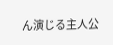ん演じる主人公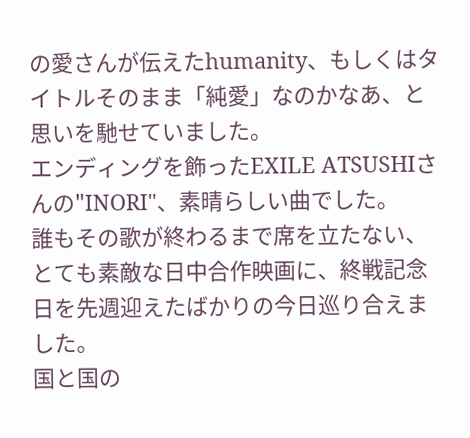の愛さんが伝えたhumanity、もしくはタイトルそのまま「純愛」なのかなあ、と思いを馳せていました。
エンディングを飾ったEXILE ATSUSHIさんの"INORI"、素晴らしい曲でした。
誰もその歌が終わるまで席を立たない、とても素敵な日中合作映画に、終戦記念日を先週迎えたばかりの今日巡り合えました。
国と国の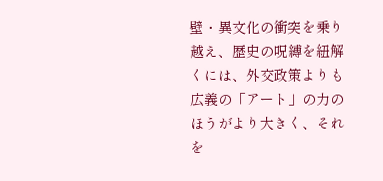壁・異文化の衝突を乗り越え、歴史の呪縛を紐解くには、外交政策よりも広義の「アート」の力のほうがより大きく、それを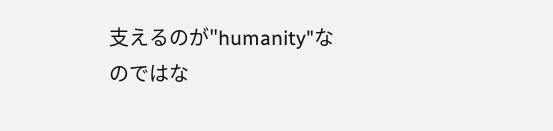支えるのが"humanity"なのではな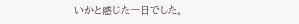いかと感じた一日でした。